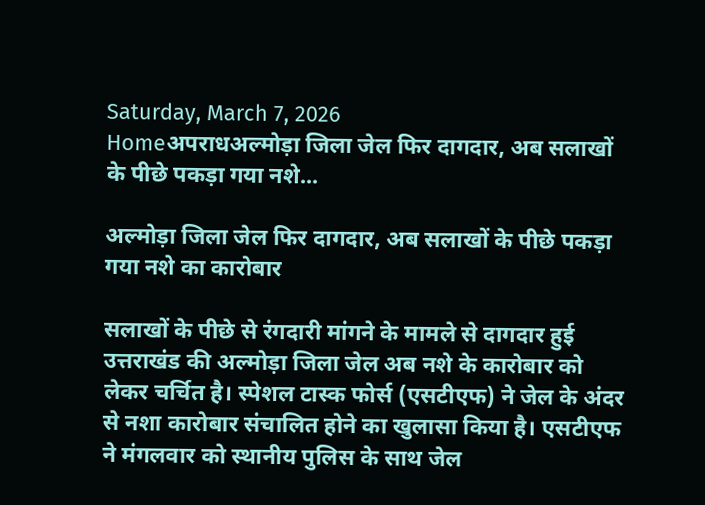Saturday, March 7, 2026
Homeअपराधअल्मोड़ा जिला जेल फिर दागदार, अब सलाखों के पीछे पकड़ा गया नशे...

अल्मोड़ा जिला जेल फिर दागदार, अब सलाखों के पीछे पकड़ा गया नशे का कारोबार

सलाखों के पीछे से रंगदारी मांगने के मामले से दागदार हुई उत्तराखंड की अल्मोड़ा जिला जेल अब नशे के कारोबार को लेकर चर्चित है। स्पेशल टास्क फोर्स (एसटीएफ) ने जेल के अंदर से नशा कारोबार संचालित होने का खुलासा किया है। एसटीएफ ने मंगलवार को स्थानीय पुलिस के साथ जेल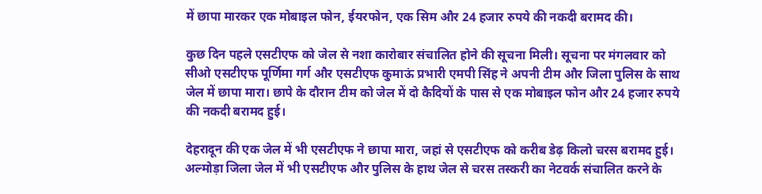में छापा मारकर एक मोबाइल फोन, ईयरफोन, एक सिम और 24 हजार रुपये की नकदी बरामद की।

कुछ दिन पहले एसटीएफ को जेल से नशा कारोबार संचालित होने की सूचना मिली। सूचना पर मंगलवार को सीओ एसटीएफ पूर्णिमा गर्ग और एसटीएफ कुमाऊं प्रभारी एमपी सिंह ने अपनी टीम और जिला पुलिस के साथ जेल में छापा मारा। छापे के दौरान टीम को जेल में दो कैदियों के पास से एक मोबाइल फोन और 24 हजार रुपये की नकदी बरामद हुई।

देहरादून की एक जेल में भी एसटीएफ ने छापा मारा, जहां से एसटीएफ को करीब डेढ़ किलो चरस बरामद हुई। अल्मोड़ा जिला जेल में भी एसटीएफ और पुलिस के हाथ जेल से चरस तस्करी का नेटवर्क संचालित करने के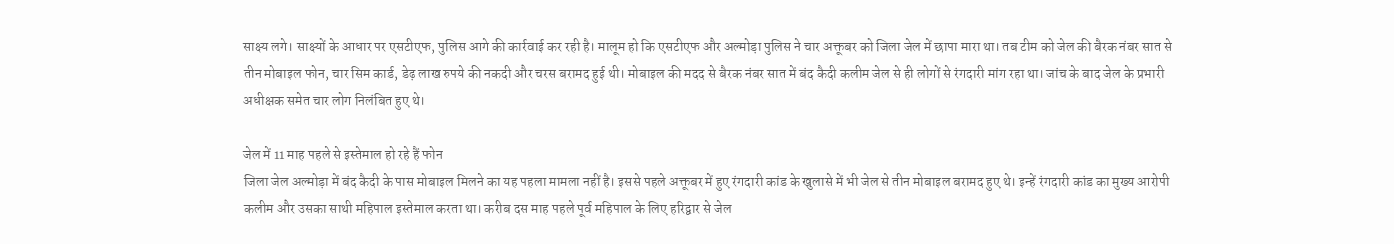साक्ष्य लगे। साक्ष्यों के आधार पर एसटीएफ, पुलिस आगे की कार्रवाई कर रही है। मालूम हो कि एसटीएफ और अल्मोड़ा पुलिस ने चार अक्तूबर को जिला जेल में छापा मारा था। तब टीम को जेल की बैरक नंबर सात से तीन मोबाइल फोन, चार सिम कार्ड, डेढ़ लाख रुपये की नकदी और चरस बरामद हुई थी। मोबाइल की मदद से बैरक नंबर सात में बंद कैदी कलीम जेल से ही लोगों से रंगदारी मांग रहा था। जांच के बाद जेल के प्रभारी अधीक्षक समेत चार लोग निलंबित हुए थे।

जेल में 11 माह पहले से इस्तेमाल हो रहे हैं फोन
जिला जेल अल्मोड़ा में बंद कैदी के पास मोबाइल मिलने का यह पहला मामला नहीं है। इससे पहले अक्तूबर में हुए रंगदारी कांड के खुलासे में भी जेल से तीन मोबाइल बरामद हुए थे। इन्हें रंगदारी कांड का मुख्य आरोपी कलीम और उसका साथी महिपाल इस्तेमाल करता था। करीब दस माह पहले पूर्व महिपाल के लिए हरिद्वार से जेल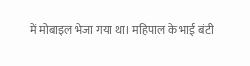में मोबाइल भेजा गया था। महिपाल के भाई बंटी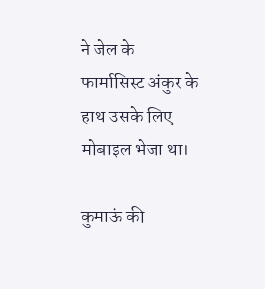ने जेल के फार्मासिस्ट अंकुर के हाथ उसके लिए मोबाइल भेजा था।

कुमाऊं की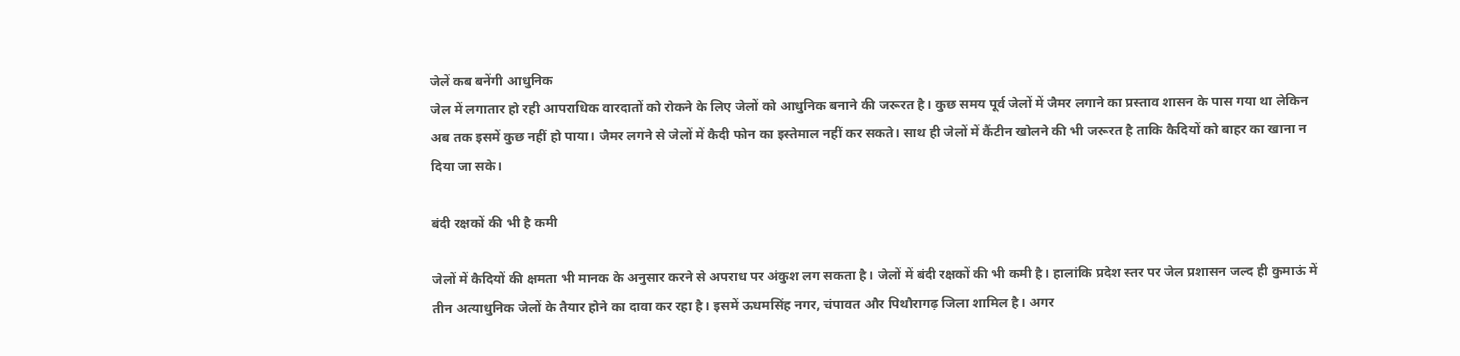जेलें कब बनेंगी आधुनिक
जेल में लगातार हो रही आपराधिक वारदातों को रोकने के लिए जेलों को आधुनिक बनाने की जरूरत है। कुछ समय पूर्व जेलों में जैमर लगाने का प्रस्ताव शासन के पास गया था लेकिन अब तक इसमें कुछ नहीं हो पाया। जैमर लगने से जेलों में कैदी फोन का इस्तेमाल नहीं कर सकते। साथ ही जेलों में कैंटीन खोलने की भी जरूरत है ताकि कैदियों को बाहर का खाना न दिया जा सके।

बंदी रक्षकों की भी है कमी

जेलों में कैदियों की क्षमता भी मानक के अनुसार करने से अपराध पर अंकुश लग सकता है। जेलों में बंदी रक्षकों की भी कमी है। हालांकि प्रदेश स्तर पर जेल प्रशासन जल्द ही कुमाऊं में तीन अत्याधुनिक जेलों के तैयार होने का दावा कर रहा है। इसमें ऊधमसिंह नगर, चंपावत और पिथौरागढ़ जिला शामिल है। अगर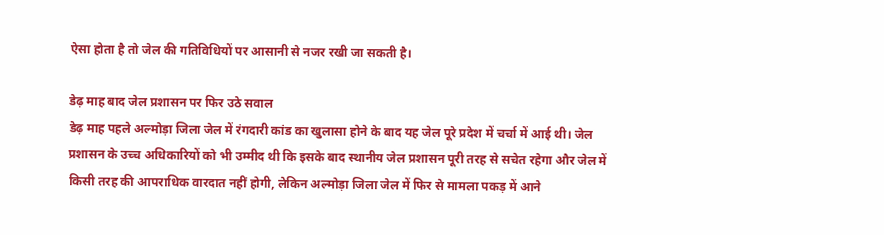ऐसा होता है तो जेल की गतिविधियों पर आसानी से नजर रखी जा सकती है।

डेढ़ माह बाद जेल प्रशासन पर फिर उठे सवाल
डेढ़ माह पहले अल्मोड़ा जिला जेल में रंगदारी कांड का खुलासा होने के बाद यह जेल पूरे प्रदेश में चर्चा में आई थी। जेल प्रशासन के उच्च अधिकारियों को भी उम्मीद थी कि इसके बाद स्थानीय जेल प्रशासन पूरी तरह से सचेत रहेगा और जेल में किसी तरह की आपराधिक वारदात नहीं होगी, लेकिन अल्मोड़ा जिला जेल में फिर से मामला पकड़ में आने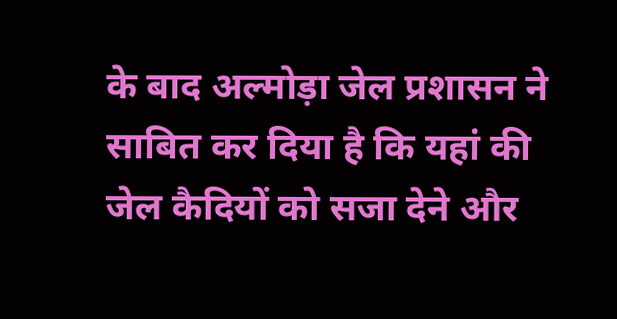के बाद अल्मोड़ा जेल प्रशासन ने साबित कर दिया है कि यहां की जेल कैदियों को सजा देने और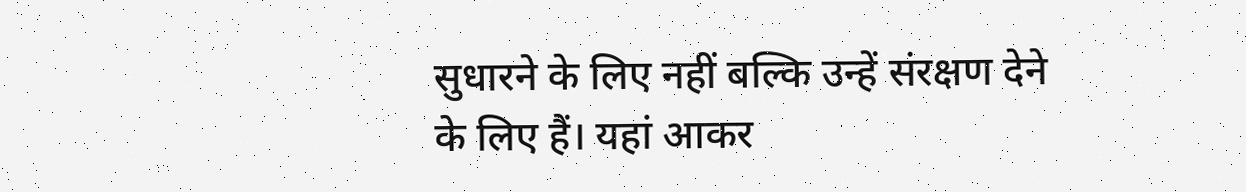सुधारने के लिए नहीं बल्कि उन्हें संरक्षण देने के लिए हैं। यहां आकर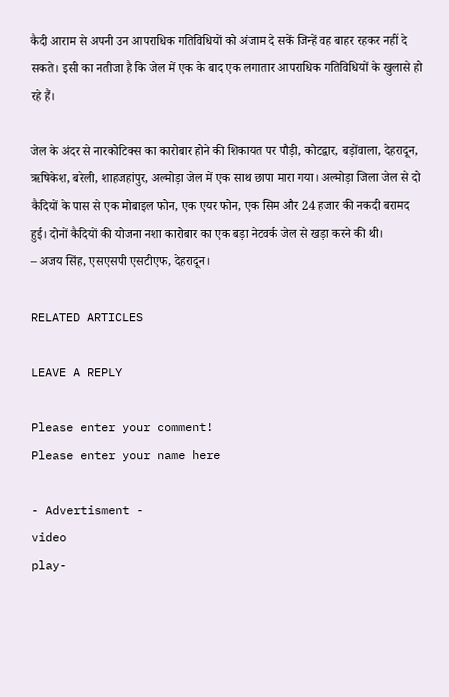कैदी आराम से अपनी उन आपराधिक गतिविधियों को अंजाम दे सकें जिन्हें वह बाहर रहकर नहीं दे सकते। इसी का नतीजा है कि जेल में एक के बाद एक लगातार आपराधिक गतिविधियों के खुलासे हो रहे हैं।

जेल के अंदर से नारकोटिक्स का कारोबार होने की शिकायत पर पौड़ी, कोटद्वार, बड़ोंवाला, देहरादून, ऋषिकेश, बरेली, शाहजहांपुर, अल्मोड़ा जेल में एक साथ छापा मारा गया। अल्मोड़ा जिला जेल से दो कैदियों के पास से एक मोबाइल फोन, एक एयर फोन, एक सिम और 24 हजार की नकदी बरामद हुई। दोनों कैदियों की योजना नशा कारोबार का एक बड़ा नेटवर्क जेल से खड़ा करने की थी।
– अजय सिंह, एसएसपी एसटीएफ, देहरादून।

RELATED ARTICLES

LEAVE A REPLY

Please enter your comment!
Please enter your name here

- Advertisment -
video
play-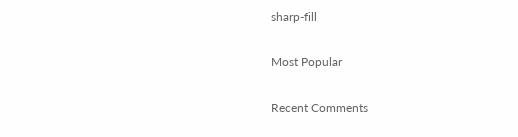sharp-fill

Most Popular

Recent Comments